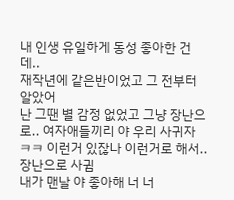내 인생 유일하게 동성 좋아한 건데..
재작년에 같은반이었고 그 전부터 알았어
난 그땐 별 감정 없었고 그냥 장난으로.. 여자애들끼리 야 우리 사귀자 ㅋㅋ 이런거 있잖나 이런거로 해서.. 장난으로 사귐
내가 맨날 야 좋아해 너 너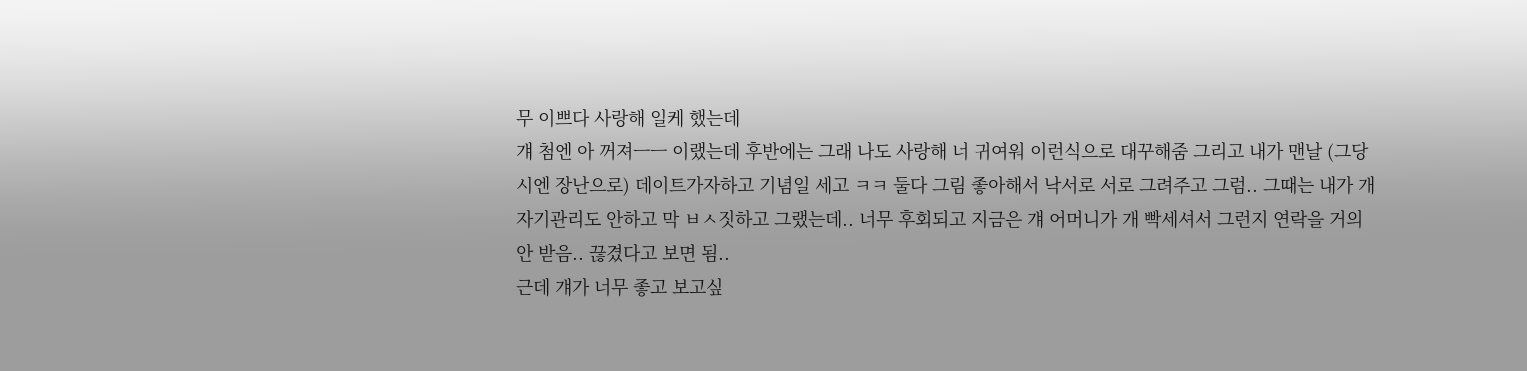무 이쁘다 사랑해 일케 했는데
걔 첨엔 아 꺼져ㅡㅡ 이랬는데 후반에는 그래 나도 사랑해 너 귀여워 이런식으로 대꾸해줌 그리고 내가 맨날 (그당시엔 장난으로) 데이트가자하고 기념일 세고 ㅋㅋ 둘다 그림 좋아해서 낙서로 서로 그려주고 그럼.. 그때는 내가 개 자기관리도 안하고 막 ㅂㅅ짓하고 그랬는데.. 너무 후회되고 지금은 걔 어머니가 개 빡세셔서 그런지 연락을 거의 안 받음.. 끊겼다고 보면 됨..
근데 걔가 너무 좋고 보고싶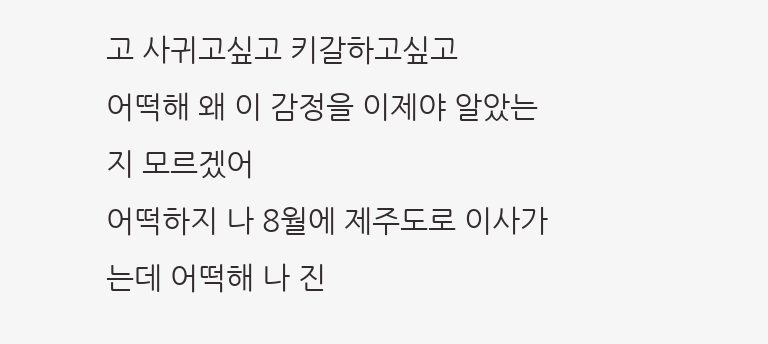고 사귀고싶고 키갈하고싶고
어떡해 왜 이 감정을 이제야 알았는지 모르겠어
어떡하지 나 8월에 제주도로 이사가는데 어떡해 나 진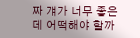짜 걔가 너무 좋은데 어떡해야 할까